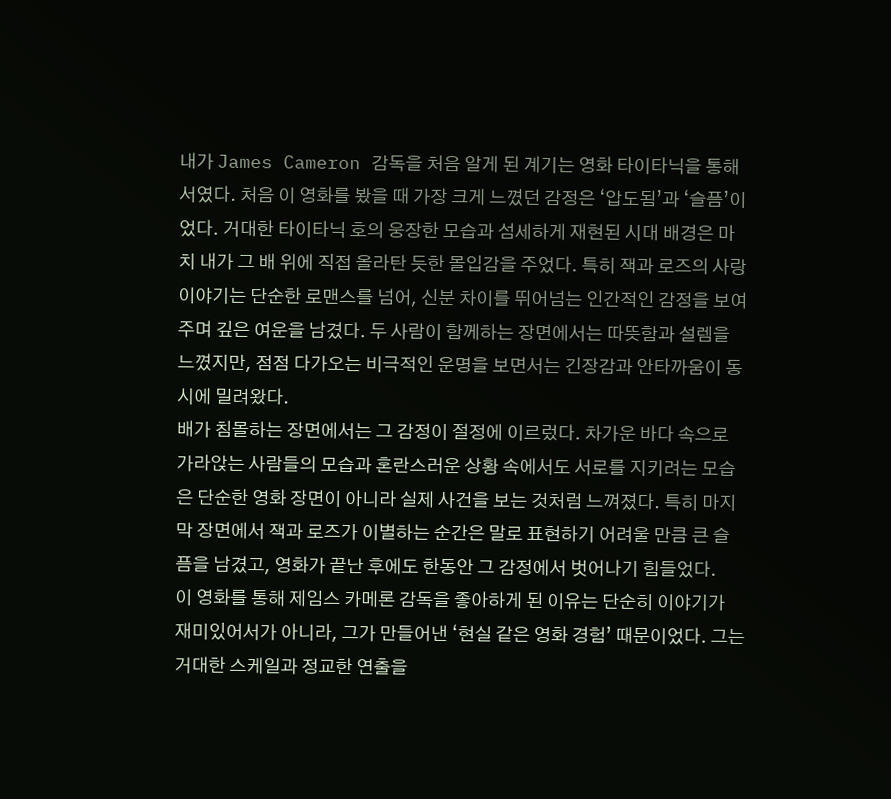내가 James Cameron 감독을 처음 알게 된 계기는 영화 타이타닉을 통해서였다. 처음 이 영화를 봤을 때 가장 크게 느꼈던 감정은 ‘압도됨’과 ‘슬픔’이었다. 거대한 타이타닉 호의 웅장한 모습과 섬세하게 재현된 시대 배경은 마치 내가 그 배 위에 직접 올라탄 듯한 몰입감을 주었다. 특히 잭과 로즈의 사랑 이야기는 단순한 로맨스를 넘어, 신분 차이를 뛰어넘는 인간적인 감정을 보여주며 깊은 여운을 남겼다. 두 사람이 함께하는 장면에서는 따뜻함과 설렘을 느꼈지만, 점점 다가오는 비극적인 운명을 보면서는 긴장감과 안타까움이 동시에 밀려왔다.
배가 침몰하는 장면에서는 그 감정이 절정에 이르렀다. 차가운 바다 속으로 가라앉는 사람들의 모습과 혼란스러운 상황 속에서도 서로를 지키려는 모습은 단순한 영화 장면이 아니라 실제 사건을 보는 것처럼 느껴졌다. 특히 마지막 장면에서 잭과 로즈가 이별하는 순간은 말로 표현하기 어려울 만큼 큰 슬픔을 남겼고, 영화가 끝난 후에도 한동안 그 감정에서 벗어나기 힘들었다.
이 영화를 통해 제임스 카메론 감독을 좋아하게 된 이유는 단순히 이야기가 재미있어서가 아니라, 그가 만들어낸 ‘현실 같은 영화 경험’ 때문이었다. 그는 거대한 스케일과 정교한 연출을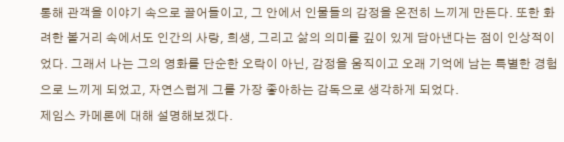통해 관객을 이야기 속으로 끌어들이고, 그 안에서 인물들의 감정을 온전히 느끼게 만든다. 또한 화려한 볼거리 속에서도 인간의 사랑, 희생, 그리고 삶의 의미를 깊이 있게 담아낸다는 점이 인상적이었다. 그래서 나는 그의 영화를 단순한 오락이 아닌, 감정을 움직이고 오래 기억에 남는 특별한 경험으로 느끼게 되었고, 자연스럽게 그를 가장 좋아하는 감독으로 생각하게 되었다.
제임스 카메론에 대해 설명해보겠다.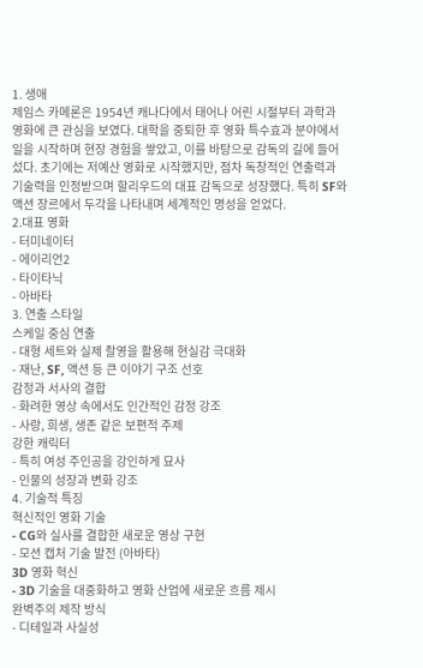1. 생애
제임스 카메론은 1954년 캐나다에서 태어나 어린 시절부터 과학과 영화에 큰 관심을 보였다. 대학을 중퇴한 후 영화 특수효과 분야에서 일을 시작하며 현장 경험을 쌓았고, 이를 바탕으로 감독의 길에 들어섰다. 초기에는 저예산 영화로 시작했지만, 점차 독창적인 연출력과 기술력을 인정받으며 할리우드의 대표 감독으로 성장했다. 특히 SF와 액션 장르에서 두각을 나타내며 세계적인 명성을 얻었다.
2.대표 영화
- 터미네이터
- 에이리언2
- 타이타닉
- 아바타
3. 연출 스타일
스케일 중심 연출
- 대형 세트와 실제 촬영을 활용해 현실감 극대화
- 재난, SF, 액션 등 큰 이야기 구조 선호
감정과 서사의 결합
- 화려한 영상 속에서도 인간적인 감정 강조
- 사랑, 희생, 생존 같은 보편적 주제
강한 캐릭터
- 특히 여성 주인공을 강인하게 묘사
- 인물의 성장과 변화 강조
4. 기술적 특징
혁신적인 영화 기술
- CG와 실사를 결합한 새로운 영상 구현
- 모션 캡처 기술 발전 (아바타)
3D 영화 혁신
- 3D 기술을 대중화하고 영화 산업에 새로운 흐름 제시
완벽주의 제작 방식
- 디테일과 사실성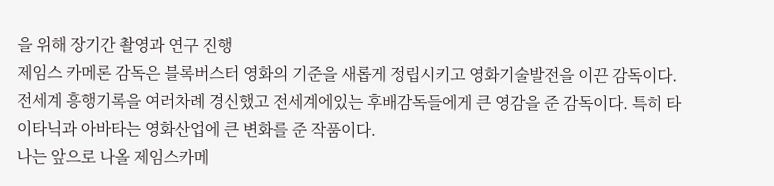을 위해 장기간 촬영과 연구 진행
제임스 카메론 감독은 블록버스터 영화의 기준을 새롭게 정립시키고 영화기술발전을 이끈 감독이다. 전세계 흥행기록을 여러차례 경신했고 전세계에있는 후배감독들에게 큰 영감을 준 감독이다. 특히 타이타닉과 아바타는 영화산업에 큰 변화를 준 작품이다.
나는 앞으로 나올 제임스카메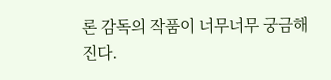론 감독의 작품이 너무너무 궁금해진다.